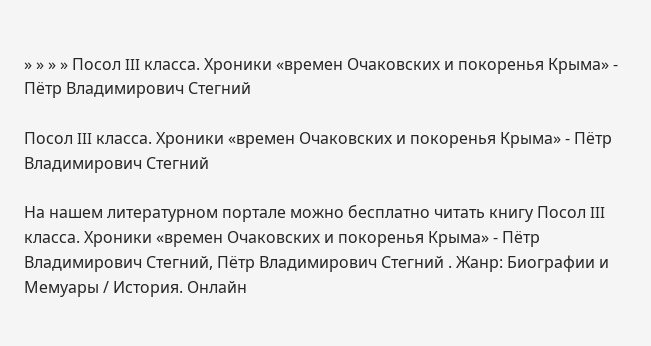» » » » Посол III класса. Хроники «времен Очаковских и покоренья Крыма» - Пётр Владимирович Стегний

Посол III класса. Хроники «времен Очаковских и покоренья Крыма» - Пётр Владимирович Стегний

На нашем литературном портале можно бесплатно читать книгу Посол III класса. Хроники «времен Очаковских и покоренья Крыма» - Пётр Владимирович Стегний, Пётр Владимирович Стегний . Жанр: Биографии и Мемуары / История. Онлайн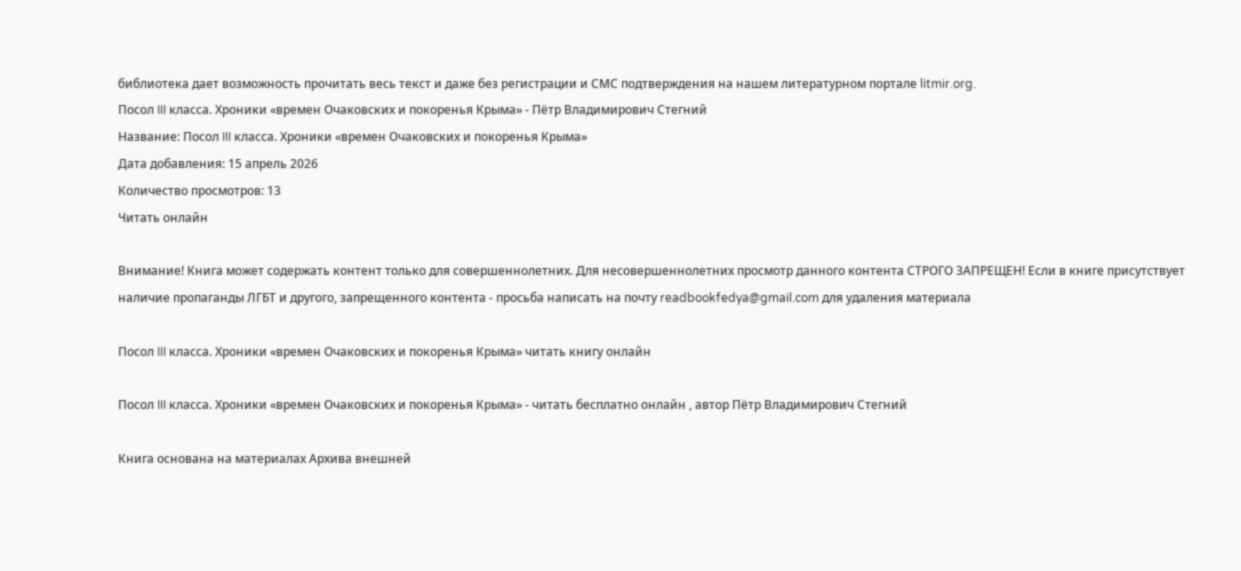библиотека дает возможность прочитать весь текст и даже без регистрации и СМС подтверждения на нашем литературном портале litmir.org.
Посол III класса. Хроники «времен Очаковских и покоренья Крыма» - Пётр Владимирович Стегний
Название: Посол III класса. Хроники «времен Очаковских и покоренья Крыма»
Дата добавления: 15 апрель 2026
Количество просмотров: 13
Читать онлайн

Внимание! Книга может содержать контент только для совершеннолетних. Для несовершеннолетних просмотр данного контента СТРОГО ЗАПРЕЩЕН! Если в книге присутствует наличие пропаганды ЛГБТ и другого, запрещенного контента - просьба написать на почту readbookfedya@gmail.com для удаления материала

Посол III класса. Хроники «времен Очаковских и покоренья Крыма» читать книгу онлайн

Посол III класса. Хроники «времен Очаковских и покоренья Крыма» - читать бесплатно онлайн , автор Пётр Владимирович Стегний

Книга основана на материалах Архива внешней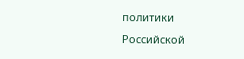политики Российской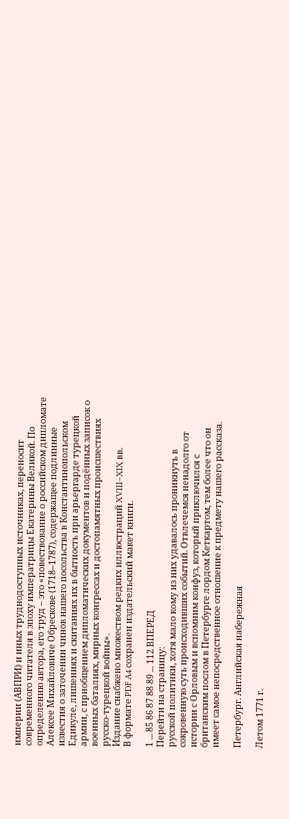империи (АВПРИ) и иных труднодоступных источниках, переносит современного читателя в эпоху императрицы Екатерины Великой. По определению автора, его труд – это «повествование о российском дипломате Алексее Михайловиче Обрескове (1718–1787), содержащее подлинные известия о заточении чинов нашего посольства в Константинопольском Едикуле, лишениях и скитаниях их в бытность при арьергарде турецкой армии, с приобщением дипломатических документов и подённых записок о военных баталиях, мирных конгрессах и достопамятных происшествиях русско-турецкой войны».
Издание снабжено множеством редких иллюстраций XVIII–XIX вв.
В формате PDF A4 сохранен издательский макет книги.

1 ... 85 86 87 88 89 ... 112 ВПЕРЕД
Перейти на страницу:
русской политики, хотя мало кому из них удавалось проникнуть в сокровенную суть происходивших событий. Отвлечемся ненадолго от истории с Орловым и вспомним конфуз, который приключился с британским послом в Петербурге лордом Кеткартом, тем более что он имеет самое непосредственное отношение к предмету нашего рассказа.

Петербург. Английская набережная

Летом 1771 г.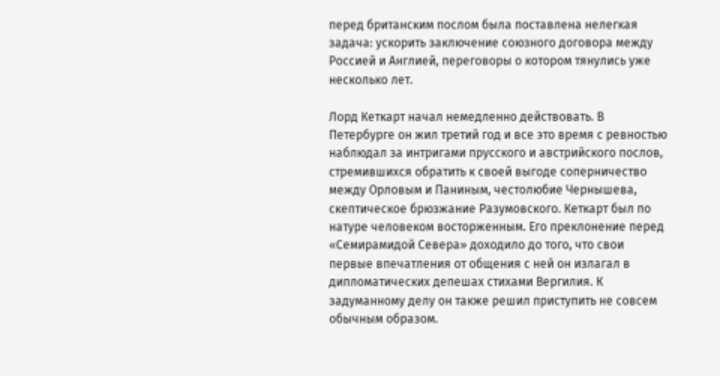перед британским послом была поставлена нелегкая задача: ускорить заключение союзного договора между Россией и Англией, переговоры о котором тянулись уже несколько лет.

Лорд Кеткарт начал немедленно действовать. В Петербурге он жил третий год и все это время с ревностью наблюдал за интригами прусского и австрийского послов, стремившихся обратить к своей выгоде соперничество между Орловым и Паниным, честолюбие Чернышева, скептическое брюзжание Разумовского. Кеткарт был по натуре человеком восторженным. Его преклонение перед «Семирамидой Севера» доходило до того, что свои первые впечатления от общения с ней он излагал в дипломатических депешах стихами Вергилия. К задуманному делу он также решил приступить не совсем обычным образом.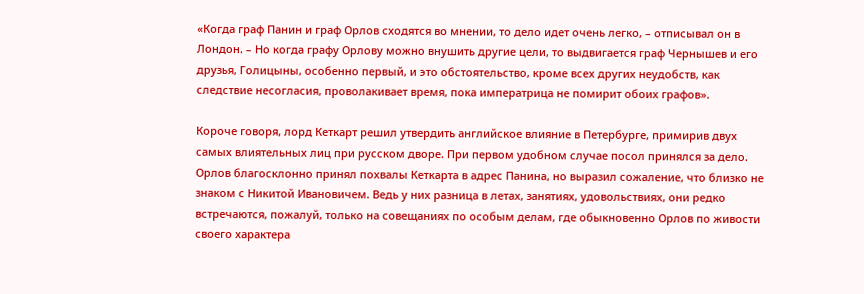«Когда граф Панин и граф Орлов сходятся во мнении, то дело идет очень легко, – отписывал он в Лондон. – Но когда графу Орлову можно внушить другие цели, то выдвигается граф Чернышев и его друзья, Голицыны, особенно первый, и это обстоятельство, кроме всех других неудобств, как следствие несогласия, проволакивает время, пока императрица не помирит обоих графов».

Короче говоря, лорд Кеткарт решил утвердить английское влияние в Петербурге, примирив двух самых влиятельных лиц при русском дворе. При первом удобном случае посол принялся за дело. Орлов благосклонно принял похвалы Кеткарта в адрес Панина, но выразил сожаление, что близко не знаком с Никитой Ивановичем. Ведь у них разница в летах, занятиях, удовольствиях, они редко встречаются, пожалуй, только на совещаниях по особым делам, где обыкновенно Орлов по живости своего характера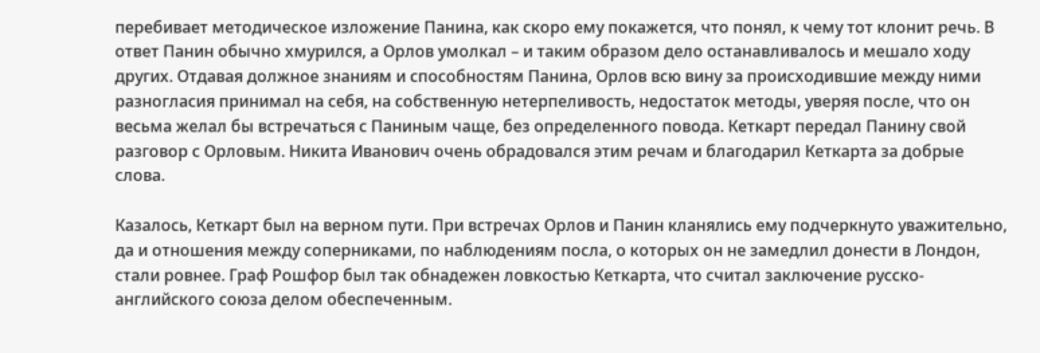перебивает методическое изложение Панина, как скоро ему покажется, что понял, к чему тот клонит речь. В ответ Панин обычно хмурился, а Орлов умолкал – и таким образом дело останавливалось и мешало ходу других. Отдавая должное знаниям и способностям Панина, Орлов всю вину за происходившие между ними разногласия принимал на себя, на собственную нетерпеливость, недостаток методы, уверяя после, что он весьма желал бы встречаться с Паниным чаще, без определенного повода. Кеткарт передал Панину свой разговор с Орловым. Никита Иванович очень обрадовался этим речам и благодарил Кеткарта за добрые слова.

Казалось, Кеткарт был на верном пути. При встречах Орлов и Панин кланялись ему подчеркнуто уважительно, да и отношения между соперниками, по наблюдениям посла, о которых он не замедлил донести в Лондон, стали ровнее. Граф Рошфор был так обнадежен ловкостью Кеткарта, что считал заключение русско-английского союза делом обеспеченным.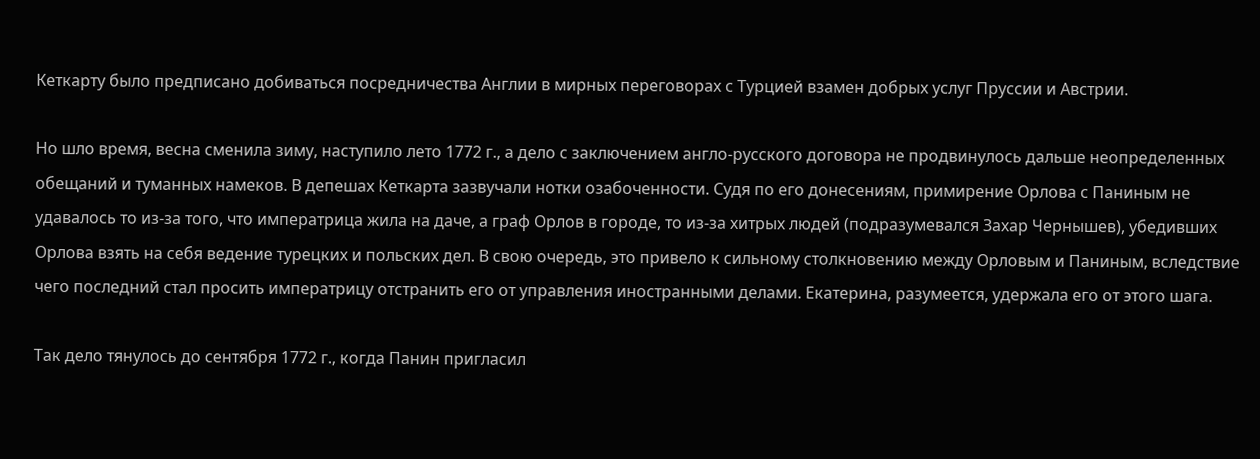Кеткарту было предписано добиваться посредничества Англии в мирных переговорах с Турцией взамен добрых услуг Пруссии и Австрии.

Но шло время, весна сменила зиму, наступило лето 1772 г., а дело с заключением англо-русского договора не продвинулось дальше неопределенных обещаний и туманных намеков. В депешах Кеткарта зазвучали нотки озабоченности. Судя по его донесениям, примирение Орлова с Паниным не удавалось то из-за того, что императрица жила на даче, а граф Орлов в городе, то из-за хитрых людей (подразумевался Захар Чернышев), убедивших Орлова взять на себя ведение турецких и польских дел. В свою очередь, это привело к сильному столкновению между Орловым и Паниным, вследствие чего последний стал просить императрицу отстранить его от управления иностранными делами. Екатерина, разумеется, удержала его от этого шага.

Так дело тянулось до сентября 1772 г., когда Панин пригласил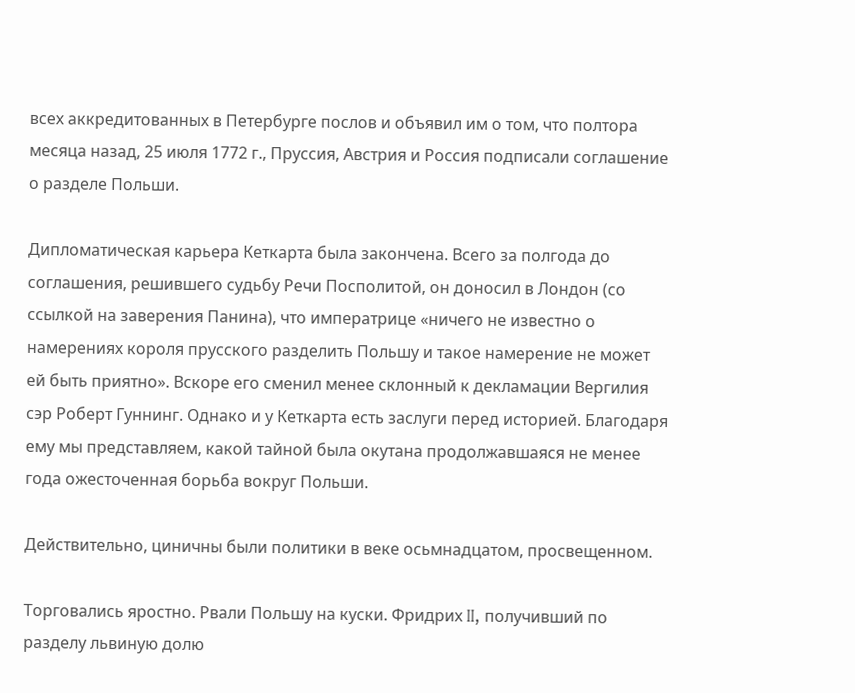всех аккредитованных в Петербурге послов и объявил им о том, что полтора месяца назад, 25 июля 1772 г., Пруссия, Австрия и Россия подписали соглашение о разделе Польши.

Дипломатическая карьера Кеткарта была закончена. Всего за полгода до соглашения, решившего судьбу Речи Посполитой, он доносил в Лондон (со ссылкой на заверения Панина), что императрице «ничего не известно о намерениях короля прусского разделить Польшу и такое намерение не может ей быть приятно». Вскоре его сменил менее склонный к декламации Вергилия сэр Роберт Гуннинг. Однако и у Кеткарта есть заслуги перед историей. Благодаря ему мы представляем, какой тайной была окутана продолжавшаяся не менее года ожесточенная борьба вокруг Польши.

Действительно, циничны были политики в веке осьмнадцатом, просвещенном.

Торговались яростно. Рвали Польшу на куски. Фридрих II, получивший по разделу львиную долю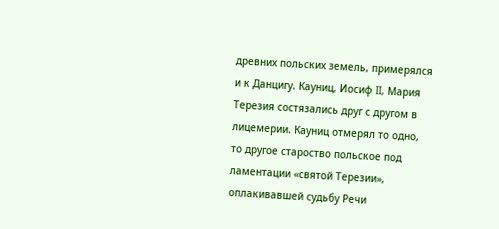древних польских земель, примерялся и к Данцигу. Кауниц, Иосиф II, Мария Терезия состязались друг с другом в лицемерии. Кауниц отмерял то одно, то другое староство польское под ламентации «святой Терезии», оплакивавшей судьбу Речи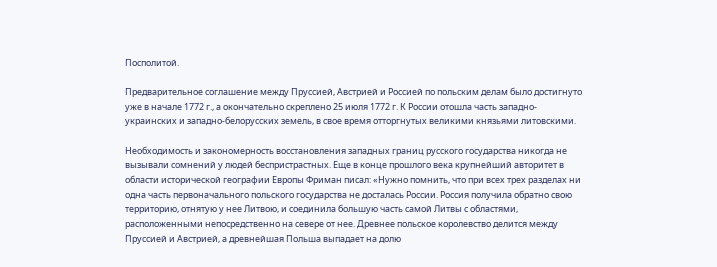Посполитой.

Предварительное соглашение между Пруссией, Австрией и Россией по польским делам было достигнуто уже в начале 1772 г., а окончательно скреплено 25 июля 1772 г. К России отошла часть западно-украинских и западно-белорусских земель, в свое время отторгнутых великими князьями литовскими.

Необходимость и закономерность восстановления западных границ русского государства никогда не вызывали сомнений у людей беспристрастных. Еще в конце прошлого века крупнейший авторитет в области исторической географии Европы Фриман писал: «Нужно помнить, что при всех трех разделах ни одна часть первоначального польского государства не досталась России. Россия получила обратно свою территорию, отнятую у нее Литвою, и соединила большую часть самой Литвы с областями, расположенными непосредственно на севере от нее. Древнее польское королевство делится между Пруссией и Австрией, а древнейшая Польша выпадает на долю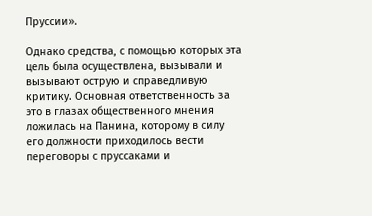Пруссии».

Однако средства, с помощью которых эта цель была осуществлена, вызывали и вызывают острую и справедливую критику. Основная ответственность за это в глазах общественного мнения ложилась на Панина, которому в силу его должности приходилось вести переговоры с пруссаками и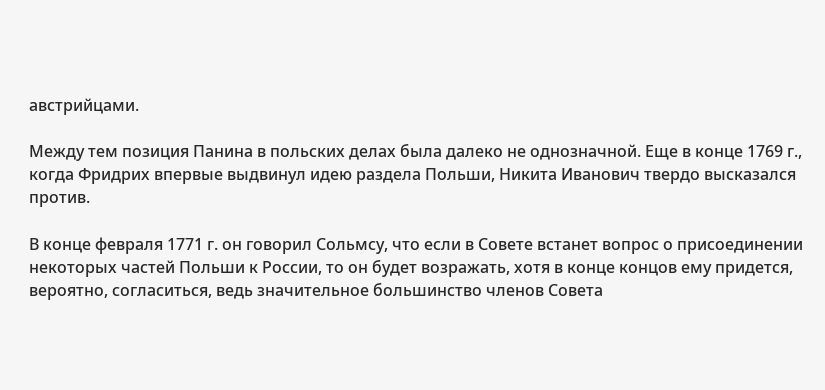австрийцами.

Между тем позиция Панина в польских делах была далеко не однозначной. Еще в конце 1769 г., когда Фридрих впервые выдвинул идею раздела Польши, Никита Иванович твердо высказался против.

В конце февраля 1771 г. он говорил Сольмсу, что если в Совете встанет вопрос о присоединении некоторых частей Польши к России, то он будет возражать, хотя в конце концов ему придется, вероятно, согласиться, ведь значительное большинство членов Совета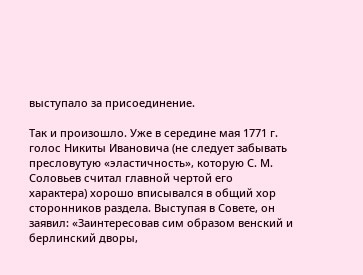выступало за присоединение.

Так и произошло. Уже в середине мая 1771 г. голос Никиты Ивановича (не следует забывать пресловутую «эластичность», которую С. М. Соловьев считал главной чертой его характера) хорошо вписывался в общий хор сторонников раздела. Выступая в Совете, он заявил: «Заинтересовав сим образом венский и берлинский дворы,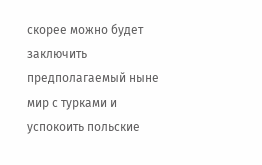скорее можно будет заключить предполагаемый ныне мир с турками и успокоить польские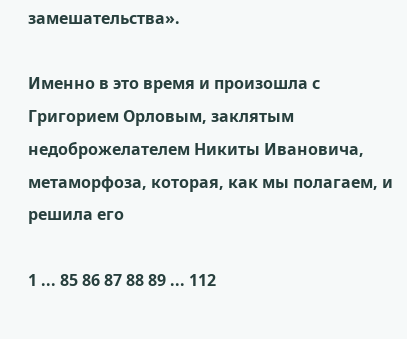замешательства».

Именно в это время и произошла с Григорием Орловым, заклятым недоброжелателем Никиты Ивановича, метаморфоза, которая, как мы полагаем, и решила его

1 ... 85 86 87 88 89 ... 112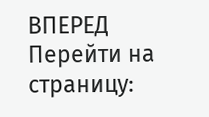ВПЕРЕД
Перейти на страницу: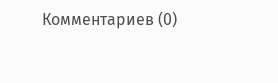Комментариев (0)